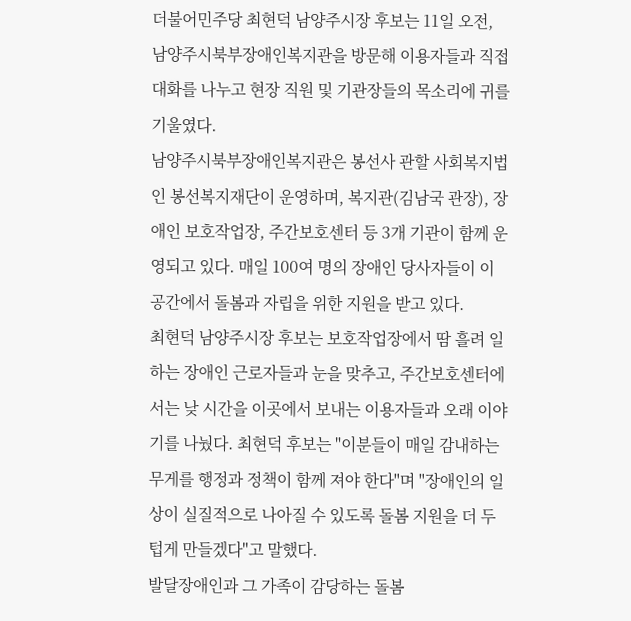더불어민주당 최현덕 남양주시장 후보는 11일 오전, 남양주시북부장애인복지관을 방문해 이용자들과 직접 대화를 나누고 현장 직원 및 기관장들의 목소리에 귀를 기울였다.
남양주시북부장애인복지관은 봉선사 관할 사회복지법인 봉선복지재단이 운영하며, 복지관(김남국 관장), 장애인 보호작업장, 주간보호센터 등 3개 기관이 함께 운영되고 있다. 매일 100여 명의 장애인 당사자들이 이 공간에서 돌봄과 자립을 위한 지원을 받고 있다.
최현덕 남양주시장 후보는 보호작업장에서 땀 흘려 일하는 장애인 근로자들과 눈을 맞추고, 주간보호센터에서는 낮 시간을 이곳에서 보내는 이용자들과 오래 이야기를 나눴다. 최현덕 후보는 "이분들이 매일 감내하는 무게를 행정과 정책이 함께 져야 한다"며 "장애인의 일상이 실질적으로 나아질 수 있도록 돌봄 지원을 더 두텁게 만들겠다"고 말했다.
발달장애인과 그 가족이 감당하는 돌봄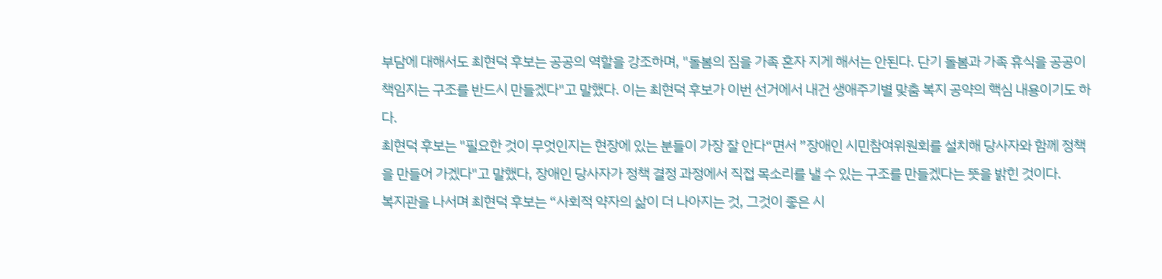부담에 대해서도 최현덕 후보는 공공의 역할을 강조하며, "돌봄의 짐을 가족 혼자 지게 해서는 안된다. 단기 돌봄과 가족 휴식을 공공이 책임지는 구조를 반드시 만들겠다"고 말했다. 이는 최현덕 후보가 이번 선거에서 내건 생애주기별 맞춤 복지 공약의 핵심 내용이기도 하다.
최현덕 후보는 "필요한 것이 무엇인지는 현장에 있는 분들이 가장 잘 안다“면서 ”장애인 시민참여위원회를 설치해 당사자와 함께 정책을 만들어 가겠다"고 말했다, 장애인 당사자가 정책 결정 과정에서 직접 목소리를 낼 수 있는 구조를 만들겠다는 뜻을 밝힌 것이다.
복지관을 나서며 최현덕 후보는 “사회적 약자의 삶이 더 나아지는 것, 그것이 좋은 시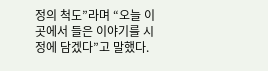정의 척도”라며 “오늘 이곳에서 들은 이야기를 시정에 담겠다”고 말했다.